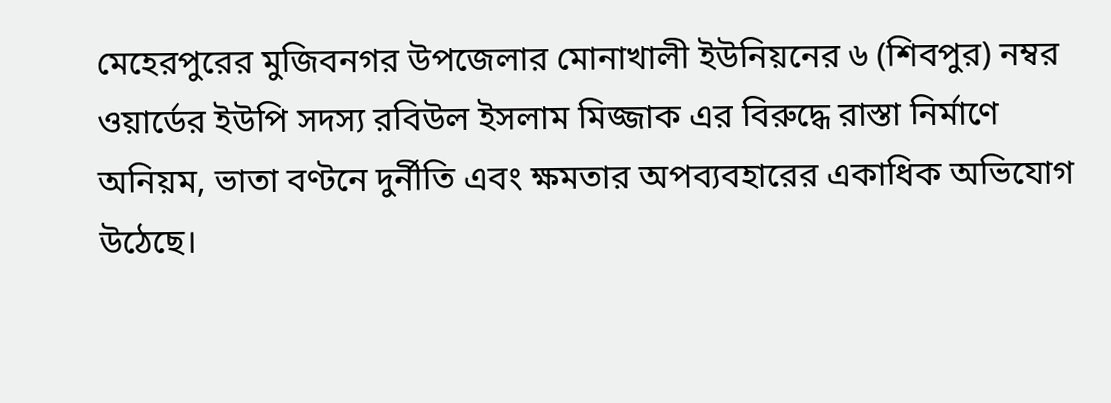মেহেরপুরের মুজিবনগর উপজেলার মোনাখালী ইউনিয়নের ৬ (শিবপুর) নম্বর ওয়ার্ডের ইউপি সদস্য রবিউল ইসলাম মিজ্জাক এর বিরুদ্ধে রাস্তা নির্মাণে অনিয়ম, ভাতা বণ্টনে দুর্নীতি এবং ক্ষমতার অপব্যবহারের একাধিক অভিযোগ উঠেছে।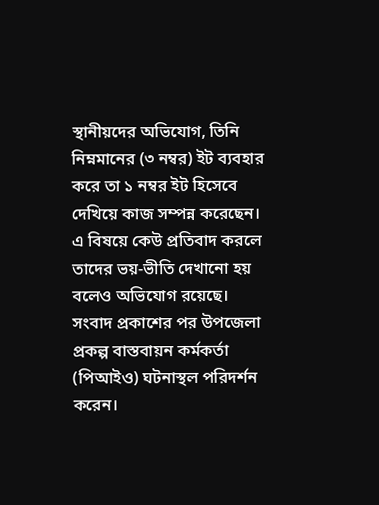স্থানীয়দের অভিযোগ, তিনি নিম্নমানের (৩ নম্বর) ইট ব্যবহার করে তা ১ নম্বর ইট হিসেবে দেখিয়ে কাজ সম্পন্ন করেছেন। এ বিষয়ে কেউ প্রতিবাদ করলে তাদের ভয়-ভীতি দেখানো হয় বলেও অভিযোগ রয়েছে।
সংবাদ প্রকাশের পর উপজেলা প্রকল্প বাস্তবায়ন কর্মকর্তা (পিআইও) ঘটনাস্থল পরিদর্শন করেন।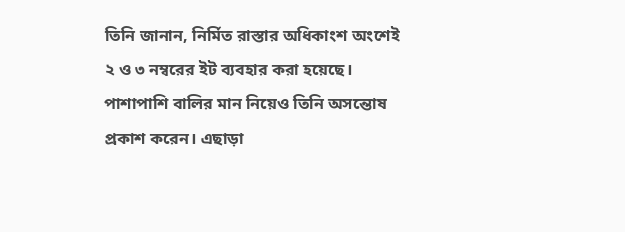তিনি জানান, নির্মিত রাস্তার অধিকাংশ অংশেই ২ ও ৩ নম্বরের ইট ব্যবহার করা হয়েছে। পাশাপাশি বালির মান নিয়েও তিনি অসন্তোষ প্রকাশ করেন। এছাড়া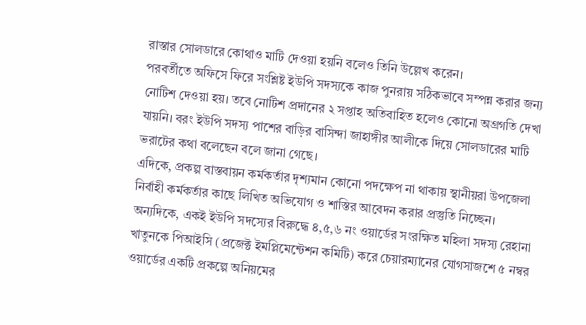রাস্তার সোলডারে কোথাও মাটি দেওয়া হয়নি বলেও তিনি উল্লেখ করেন।
পরবর্তীতে অফিসে ফিরে সংশ্লিষ্ট ইউপি সদস্যকে কাজ পুনরায় সঠিকভাবে সম্পন্ন করার জন্য নোটিশ দেওয়া হয়। তবে নোটিশ প্রদানের ২ সপ্তাহ অতিবাহিত হলেও কোনো অগ্রগতি দেখা যায়নি। বরং ইউপি সদস্য পাশের বাড়ির বাসিন্দা জাহাঙ্গীর আলীকে দিয়ে সোলডারের মাটি ভরাটের কথা বলেছেন বলে জানা গেছে।
এদিকে, প্রকল্প বাস্তবায়ন কর্মকর্তার দৃশ্যমান কোনো পদক্ষেপ না থাকায় স্থানীয়রা উপজেলা নির্বাহী কর্মকর্তার কাছে লিখিত অভিযোগ ও শাস্তির আবেদন করার প্রস্তুতি নিচ্ছেন।
অন্যদিকে, একই ইউপি সদস্যের বিরুদ্ধে ৪,৫,৬ নং ওয়ার্ডের সংরক্ষিত মহিলা সদস্য রেহানা খাতুনকে পিআইসি (প্রজেক্ট ইমপ্লিমেন্টেশন কমিটি) করে চেয়ারম্যানের যোগসাজশে ৫ নম্বর ওয়ার্ডের একটি প্রকল্পে অনিয়মের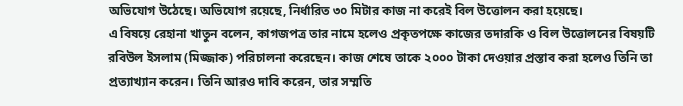অভিযোগ উঠেছে। অভিযোগ রয়েছে, নির্ধারিত ৩০ মিটার কাজ না করেই বিল উত্তোলন করা হয়েছে।
এ বিষয়ে রেহানা খাতুন বলেন, কাগজপত্র তার নামে হলেও প্রকৃতপক্ষে কাজের তদারকি ও বিল উত্তোলনের বিষয়টি রবিউল ইসলাম (মিজ্জাক) পরিচালনা করেছেন। কাজ শেষে তাকে ২০০০ টাকা দেওয়ার প্রস্তাব করা হলেও তিনি তা প্রত্যাখ্যান করেন। তিনি আরও দাবি করেন, তার সম্মতি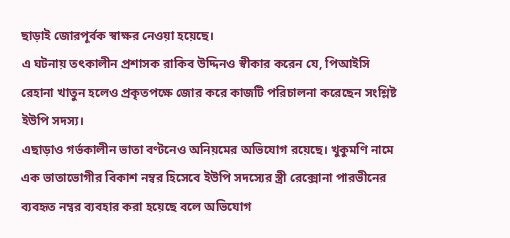ছাড়াই জোরপূর্বক স্বাক্ষর নেওয়া হয়েছে।
এ ঘটনায় তৎকালীন প্রশাসক রাকিব উদ্দিনও স্বীকার করেন যে, পিআইসি রেহানা খাতুন হলেও প্রকৃতপক্ষে জোর করে কাজটি পরিচালনা করেছেন সংশ্লিষ্ট ইউপি সদস্য।
এছাড়াও গর্ভকালীন ভাতা বণ্টনেও অনিয়মের অভিযোগ রয়েছে। খুকুমণি নামে এক ভাতাভোগীর বিকাশ নম্বর হিসেবে ইউপি সদস্যের স্ত্রী রেক্সোনা পারভীনের ব্যবহৃত নম্বর ব্যবহার করা হয়েছে বলে অভিযোগ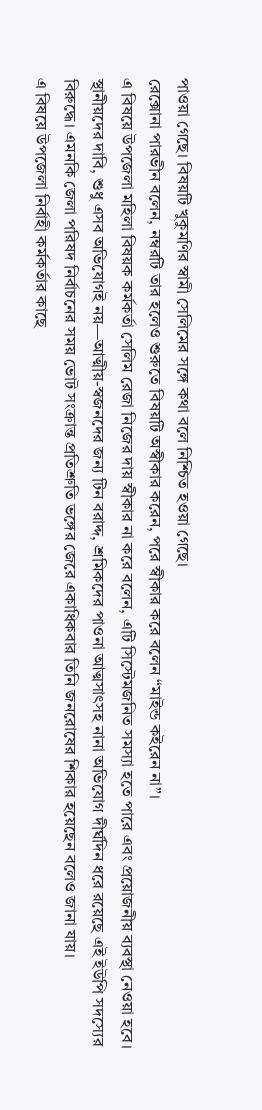পাওয়া গেছে। বিষয়টি খুকুমণির স্বামী সেলিমের সঙ্গে কথা বলে নিশ্চিত হওয়া গেছে।
রেক্সোনা পারভীন বলেন, নম্বরটি তার হলেও শুরুতে বিষয়টি অস্বীকার করেন, পরে স্বীকার করে বলেন “মাইন্ড কইরেন না”।
এ বিষয়ে উপজেলা মহিলা বিষয়ক কর্মকর্তা সেলিম রেজা নিজের দায় স্বীকার না করে বলেন, এটি সিস্টেমজনিত সমস্যা হতে পারে এবং প্রয়োজনীয় ব্যবস্থা নেওয়া হবে।
স্থানীয়দের দাবি, শুধু এসব অভিযোগই নয়—আত্মীয়-স্বজনদের জন্য টিন বরাদ্দ, শ্রমিকদের পাওনা আত্মসাৎসহ নানা অভিযোগ দীর্ঘদিন ধরে রয়েছে এই ইউপি সদস্যের বিরুদ্ধে। এমনকি জেলা পরিষদ নির্বাচনের সময় ভোট সংক্রান্ত প্রতিশ্রুতি ভঙ্গের জেরে একাধিকবার তিনি জনরোষের শিকার হয়েছেন বলেও জানা যায়।
এ বিষয়ে উপজেলা নির্বাহী কর্মকর্তার কাছে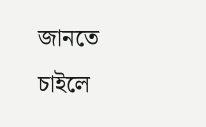জানতে চাইলে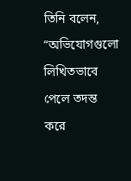তিনি বলেন,
“অভিযোগগুলো লিখিতভাবে পেলে তদন্ত করে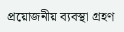প্রয়োজনীয় ব্যবস্থা গ্রহণ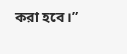করা হবে।”